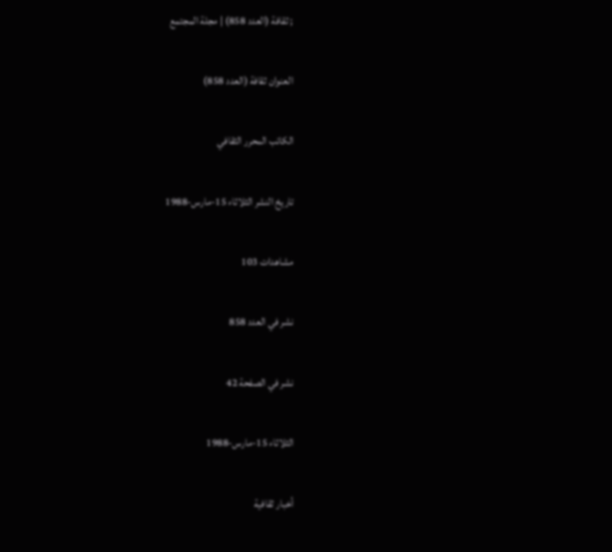; ثقافة (العدد 858) | مجلة المجتمع

العنوان ثقافة (العدد 858)

الكاتب المحرر الثقافي

تاريخ النشر الثلاثاء 15-مارس-1988

مشاهدات 103

نشر في العدد 858

نشر في الصفحة 42

الثلاثاء 15-مارس-1988

أخبار ثقافية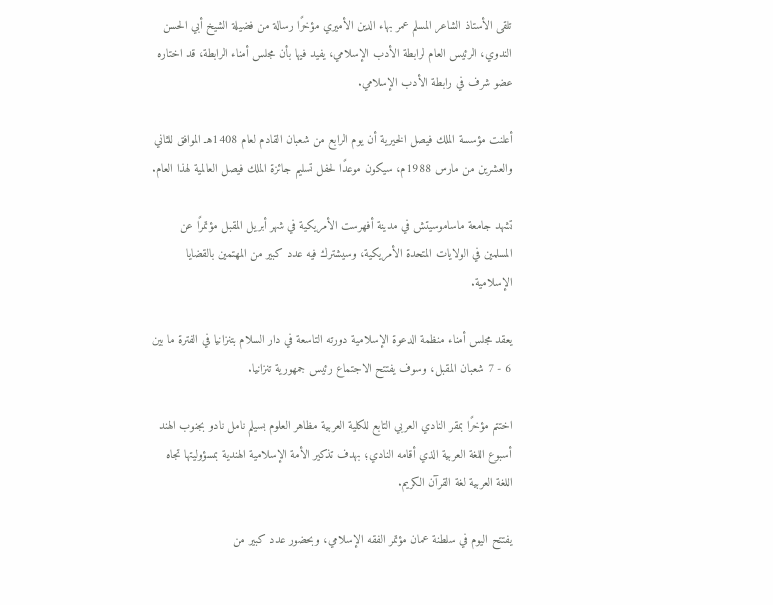تلقى الأستاذ الشاعر المسلم عمر بهاء الدين الأميري مؤخرًا رسالة من فضيلة الشيخ أبي الحسن الندوي، الرئيس العام لرابطة الأدب الإسلامي، يفيد فيها بأن مجلس أمناء الرابطة، قد اختاره عضو شرف في رابطة الأدب الإسلامي.

أعلنت مؤسسة الملك فيصل الخيرية أن يوم الرابع من شعبان القادم لعام 1408هـ الموافق للثاني والعشرين من مارس 1988م، سيكون موعدًا لحفل تسليم جائزة الملك فيصل العالمية لهذا العام.

تشهد جامعة ماساموسيتش في مدينة أفهرست الأمريكية في شهر أبريل المقبل مؤتمرًا عن المسلمين في الولايات المتحدة الأمريكية، وسيشترك فيه عدد كبير من المهتمين بالقضايا الإسلامية.

يعقد مجلس أمناء منظمة الدعوة الإسلامية دورته التاسعة في دار السلام بتنزانيا في الفترة ما بين 6 - 7 شعبان المقبل، وسوف يفتتح الاجتماع رئيس جمهورية تنزانيا.

اختتم مؤخرًا بمقر النادي العربي التابع للكلية العربية مظاهر العلوم بسيلم نامل نادو بجنوب الهند أسبوع اللغة العربية الذي أقامه النادي؛ بهدف تذكير الأمة الإسلامية الهندية بمسؤوليتها تجاه اللغة العربية لغة القرآن الكريم.

يفتتح اليوم في سلطنة عمان مؤتمر الفقه الإسلامي، وبحضور عدد كبير من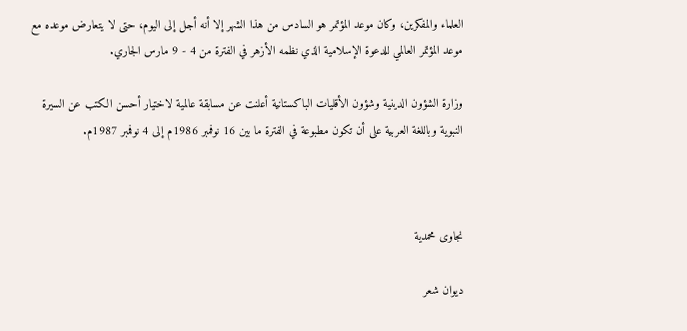العلماء والمفكرين، وكان موعد المؤتمر هو السادس من هذا الشهر إلا أنه أجل إلى اليوم، حتى لا يتعارض موعده مع موعد المؤتمر العالمي للدعوة الإسلامية الذي نظمه الأزهر في الفترة من 4 - 9 مارس الجاري.

وزارة الشؤون الدينية وشؤون الأقليات الباكستانية أعلنت عن مسابقة عالمية لاختيار أحسن الكتب عن السيرة النبوية وباللغة العربية على أن تكون مطبوعة في الفترة ما بين 16 نوفمبر 1986م إلى 4 نوفمبر 1987م.



نجاوى محمدية

ديوان شعر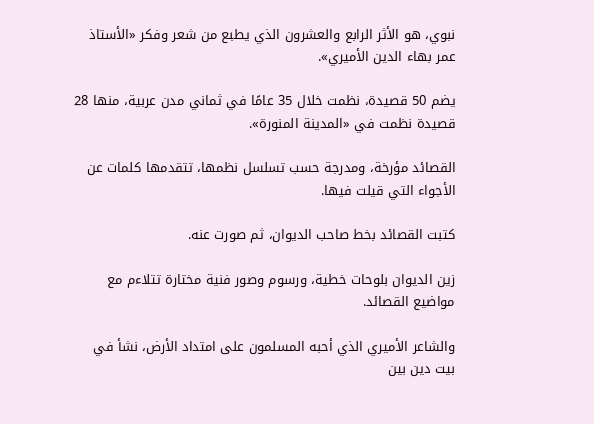نبوي، هو الأثر الرابع والعشرون الذي يطبع من شعر وفكر «الأستاذ عمر بهاء الدين الأميري».

يضم 50 قصيدة، نظمت خلال 35 عامًا في ثماني مدن عربية، منها 28 قصيدة نظمت في «المدينة المنورة».

القصائد مؤرخة، ومدرجة حسب تسلسل نظمها، تتقدمها كلمات عن الأجواء التي قيلت فيها.

كتبت القصائد بخط صاحب الديوان، ثم صورت عنه.

زين الديوان بلوحات خطية، ورسوم وصور فنية مختارة تتلاءم مع مواضيع القصائد.

والشاعر الأميري الذي أحبه المسلمون على امتداد الأرض، نشأ في بيت دين بين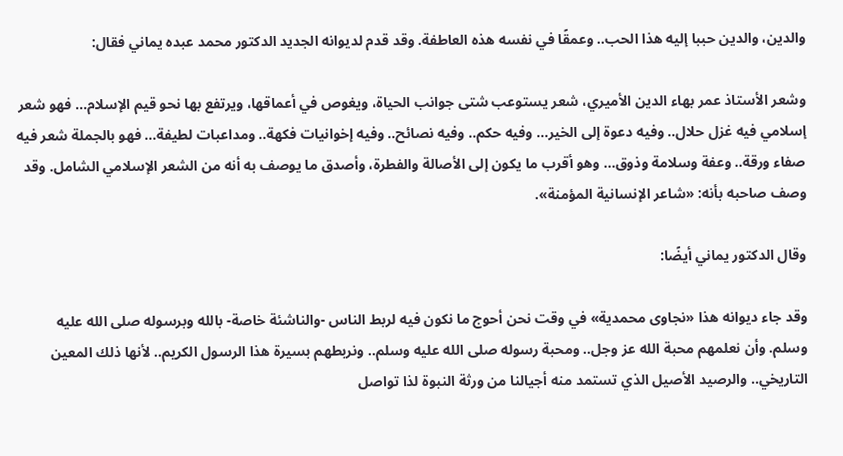والدين، والدين حببا إليه هذا الحب.. وعمقًا في نفسه هذه العاطفة. وقد قدم لديوانه الجديد الدكتور محمد عبده يماني فقال:

وشعر الأستاذ عمر بهاء الدين الأميري، شعر يستوعب شتى جوانب الحياة، ويغوص في أعماقها، ويرتفع بها نحو قيم الإسلام... فهو شعر إسلامي فيه غزل حلال.. وفيه دعوة إلى الخير... وفيه حكم.. وفيه نصائح.. وفيه إخوانيات فكهة.. ومداعبات لطيفة... فهو بالجملة شعر فيه صفاء ورقة.. وعفة وسلامة وذوق... وهو أقرب ما يكون إلى الأصالة والفطرة، وأصدق ما يوصف به أنه من الشعر الإسلامي الشامل. وقد وصف صاحبه بأنه: «شاعر الإنسانية المؤمنة».

وقال الدكتور يماني أيضًا:

وقد جاء ديوانه هذا «نجاوى محمدية» في وقت نحن أحوج ما نكون فيه لربط الناس -والناشئة خاصة- بالله وبرسوله صلى الله عليه وسلم. وأن نعلمهم محبة الله عز وجل.. ومحبة رسوله صلى الله عليه وسلم.. ونربطهم بسيرة هذا الرسول الكريم.. لأنها ذلك المعين التاريخي.. والرصيد الأصيل الذي تستمد منه أجيالنا من ورثة النبوة لذا تواصل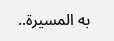به المسيرة..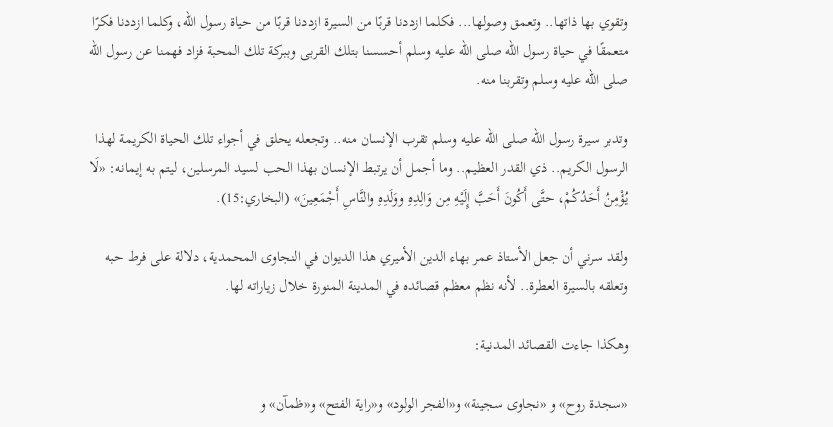وتقوي بها ذاتها.. وتعمق وصولها... فكلما ازددنا قربًا من السيرة ازددنا قربًا من حياة رسول الله، وكلما ازددنا فكرًا متعمقًا في حياة رسول الله صلى الله عليه وسلم أحسسنا بتلك القربى وببركة تلك المحبة فزاد فهمنا عن رسول الله صلى الله عليه وسلم وتقربنا منه.

وتدبر سيرة رسول الله صلى الله عليه وسلم تقرب الإنسان منه.. وتجعله يحلق في أجواء تلك الحياة الكريمة لهذا الرسول الكريم.. ذي القدر العظيم.. وما أجمل أن يرتبط الإنسان بهذا الحب لسيد المرسلين، ليتم به إيمانه: «لَا يُؤْمِنُ أَحَدُكُمْ، حتَّى أَكُونَ أَحَبَّ إِلَيْهِ مِن وَالِدِهِ ووَلَدِهِ والنَّاسِ أَجْمَعِينَ» (البخاري:15).

ولقد سرني أن جعل الأستاذ عمر بهاء الدين الأميري هذا الديوان في النجاوى المحمدية، دلالة على فرط حبه وتعلقه بالسيرة العطرة.. لأنه نظم معظم قصائده في المدينة المنورة خلال زياراته لها.

وهكذا جاءت القصائد المدنية:

«سجدة روح» و «نجاوى سجينة» و«الفجر الولود» و«راية الفتح» و«ظمآن» و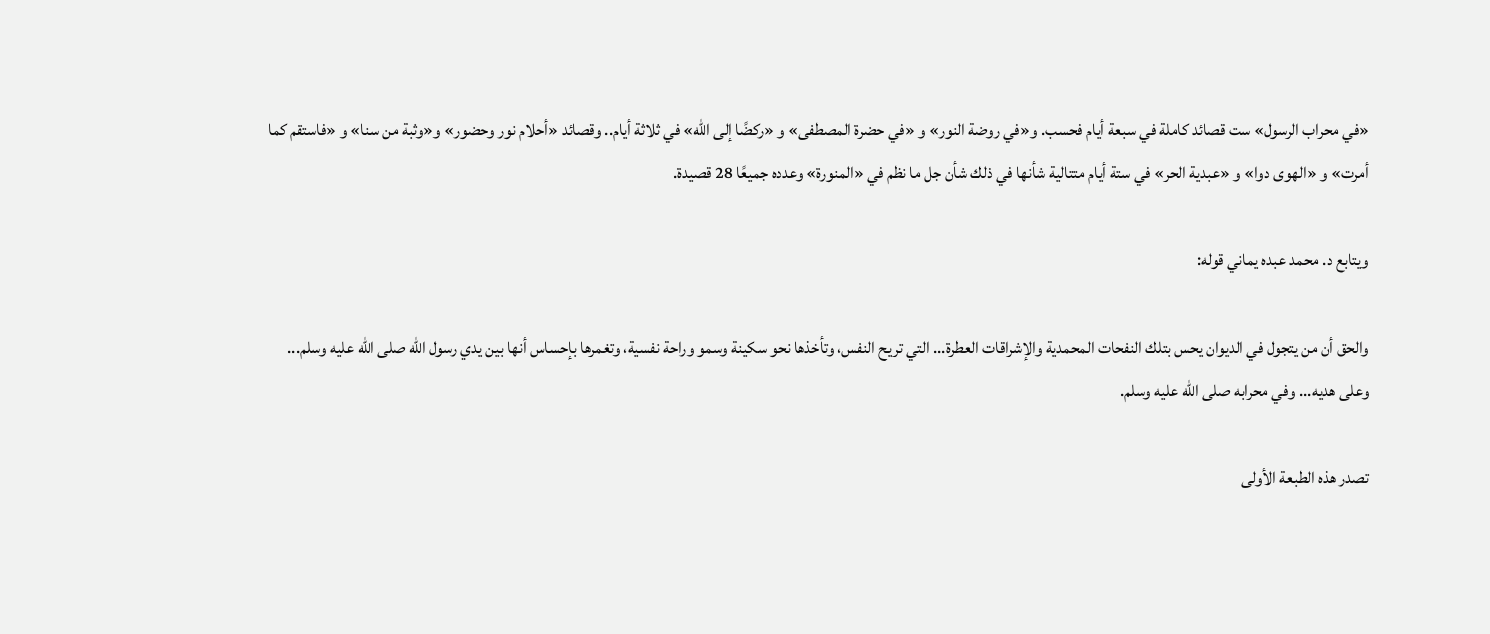«في محراب الرسول» ست قصائد كاملة في سبعة أيام فحسب. و«في روضة النور» و «في حضرة المصطفى» و «ركضًا إلى الله» في ثلاثة أيام.. وقصائد «أحلام نور وحضور» و«وثبة من سنا» و «فاستقم كما أمرت» و «الهوى دوا» و «عبدية الحر» في ستة أيام متتالية شأنها في ذلك شأن جل ما نظم في «المنورة» وعدده جميعًا 28 قصيدة.

ويتابع د. محمد عبده يماني قوله:

والحق أن من يتجول في الديوان يحس بتلك النفحات المحمدية والإشراقات العطرة... التي تريح النفس، وتأخذها نحو سكينة وسمو وراحة نفسية، وتغمرها بإحساس أنها بين يدي رسول الله صلى الله عليه وسلم... وعلى هديه... وفي محرابه صلى الله عليه وسلم.

تصدر هذه الطبعة الأولى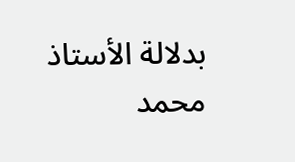بدلالة الأستاذ محمد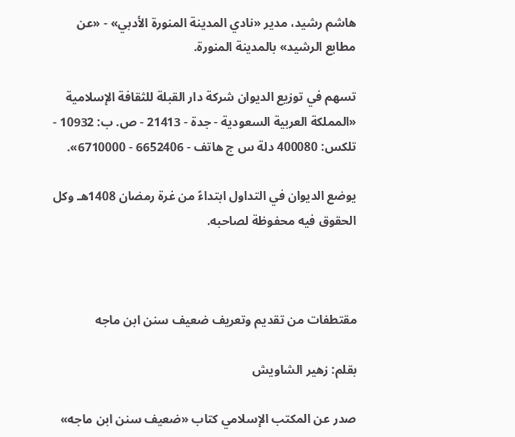هاشم رشيد، مدير «نادي المدينة المنورة الأدبي» - «عن مطابع الرشيد» بالمدينة المنورة.

تسهم في توزيع الديوان شركة دار القبلة للثقافة الإسلامية «المملكة العربية السعودية - جدة - 21413 - ص. ب: 10932 - تلكس: 400080 دلة س ج هاتف - 6652406 - 6710000».

يوضع الديوان في التداول ابتداءً من غرة رمضان 1408هـ وكل الحقوق فيه محفوظة لصاحبه.



مقتطفات من تقديم وتعريف ضعيف سنن ابن ماجه

بقلم: زهير الشاويش

صدر عن المكتب الإسلامي كتاب «ضعيف سنن ابن ماجه»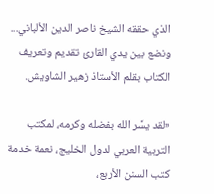الذي حققه الشيخ ناصر الدين الألباني... ونضع بين يدي القارئ تقديم وتعريف الكتاب بقلم الأستاذ زهير الشاويش.

«لقد يسَّر الله بفضله وكرمه، لمكتب التربية العربي لدول الخليج، نعمة خدمة كتب السنن الأربع،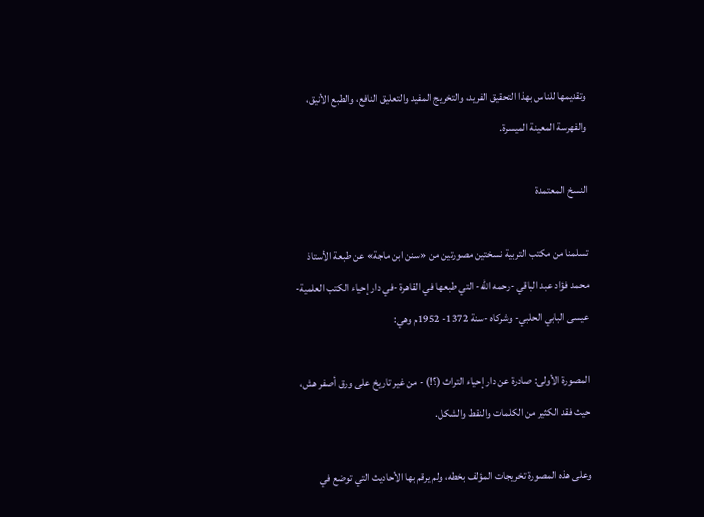وتقديمها للناس بهذا التحقيق الفريد، والتخريج المفيد والتعليق النافع، والطبع الأنيق، والفهرسة المعينة الميسرة.

النسخ المعتمدة

تسلمنا من مكتب التربية نسختين مصورتين من «سنن ابن ماجة» عن طبعة الأستاذ محمد فؤاد عبد الباقي -رحمه الله- التي طبعها في القاهرة -في دار إحياء الكتب العلمية- عيسى البابي الحلبي- وشركاه -سنة 1372- 1952م وهي:

المصورة الأولى: صادرة عن دار إحياء التراث (؟!) - من غير تاريخ على ورق أصفر هش، حيث فقد الكثير من الكلمات والنقط والشكل.

وعلى هذه المصورة تخريجات المؤلف بخطه، ولم يرقم بها الأحاديث التي توضع في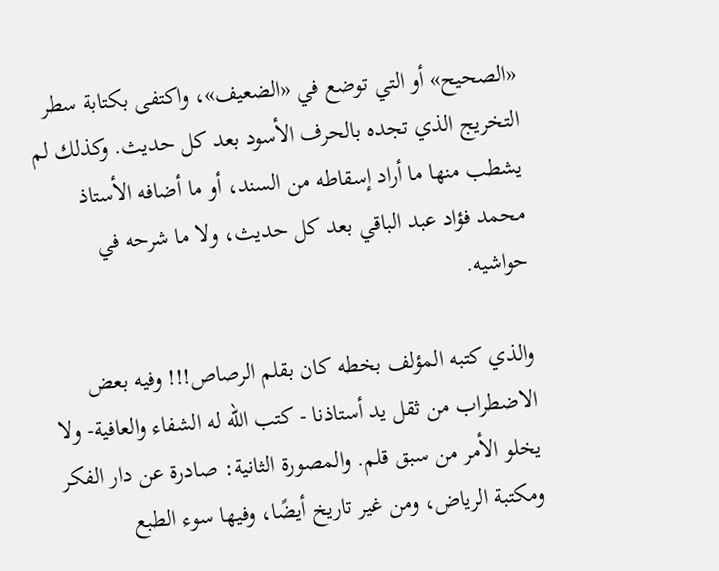«الصحيح» أو التي توضع في «الضعيف»، واكتفى بكتابة سطر التخريج الذي تجده بالحرف الأسود بعد كل حديث. وكذلك لم يشطب منها ما أراد إسقاطه من السند، أو ما أضافه الأستاذ محمد فؤاد عبد الباقي بعد كل حديث، ولا ما شرحه في حواشيه.

والذي كتبه المؤلف بخطه كان بقلم الرصاص!!! وفيه بعض الاضطراب من ثقل يد أستاذنا - كتب الله له الشفاء والعافية- ولا يخلو الأمر من سبق قلم. والمصورة الثانية: صادرة عن دار الفكر ومكتبة الرياض، ومن غير تاريخ أيضًا، وفيها سوء الطبع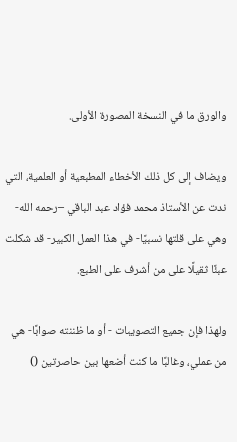والورق ما في النسخة المصورة الأولى.

ويضاف إلى كل ذلك الأخطاء المطبعية أو العلمية، التي ندت عن الأستاذ محمد فؤاد عبد الباقي –رحمه الله- وهي على قلتها نسبيًا- في هذا العمل الكبير- قد شكلت عبئًا ثقيلًا على من أشرف على الطبع.

ولهذا فإن جميع التصويبات - أو ما ظننته صوابًا- هي من عملي، وغالبًا ما كنت أضعها بين حاصرتين ()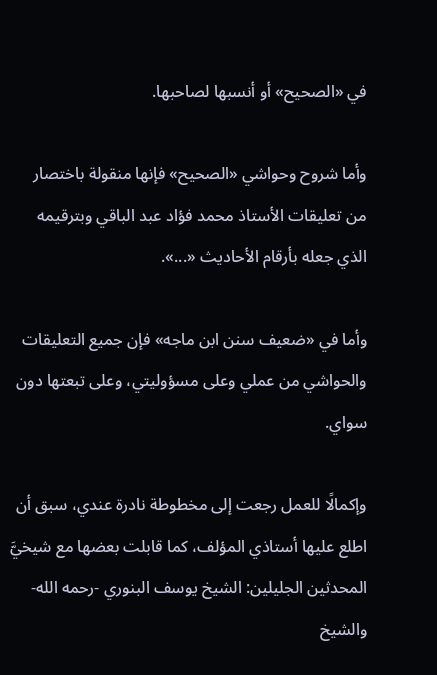في «الصحيح» أو أنسبها لصاحبها.

وأما شروح وحواشي «الصحيح» فإنها منقولة باختصار من تعليقات الأستاذ محمد فؤاد عبد الباقي وبترقيمه الذي جعله بأرقام الأحاديث «...».

وأما في «ضعيف سنن ابن ماجه» فإن جميع التعليقات والحواشي من عملي وعلى مسؤوليتي، وعلى تبعتها دون سواي.

وإكمالًا للعمل رجعت إلى مخطوطة نادرة عندي، سبق أن اطلع عليها أستاذي المؤلف، كما قابلت بعضها مع شيخيَّ المحدثين الجليلين: الشيخ يوسف البنوري -رحمه الله- والشيخ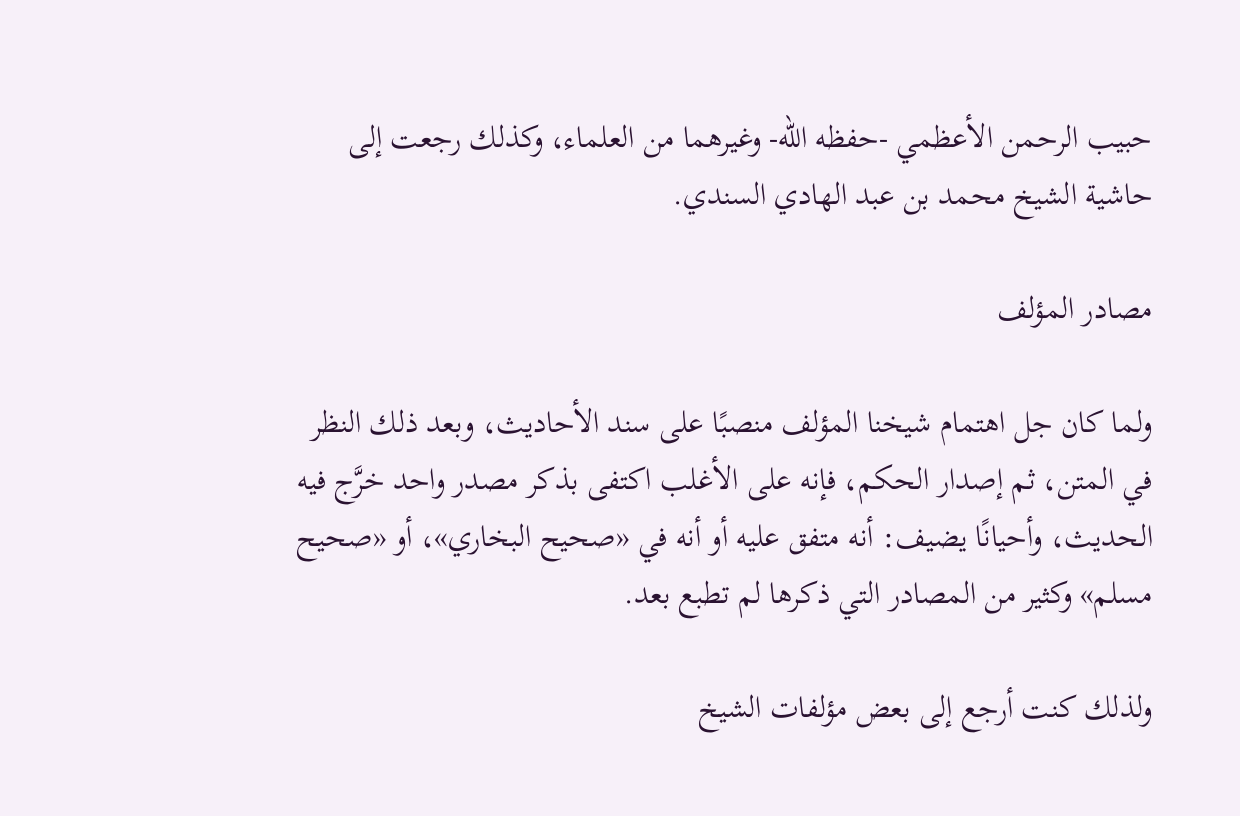حبيب الرحمن الأعظمي -حفظه الله- وغيرهما من العلماء، وكذلك رجعت إلى حاشية الشيخ محمد بن عبد الهادي السندي.

مصادر المؤلف

ولما كان جل اهتمام شيخنا المؤلف منصبًا على سند الأحاديث، وبعد ذلك النظر في المتن، ثم إصدار الحكم، فإنه على الأغلب اكتفى بذكر مصدر واحد خرَّج فيه الحديث، وأحيانًا يضيف: أنه متفق عليه أو أنه في «صحيح البخاري»، أو «صحيح مسلم» وكثير من المصادر التي ذكرها لم تطبع بعد.

ولذلك كنت أرجع إلى بعض مؤلفات الشيخ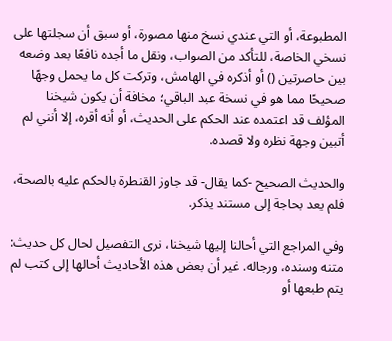المطبوعة، أو التي عندي نسخ منها مصورة، أو سبق أن سجلتها على نسخي الخاصة، للتأكد من الصواب، ونقل ما أجده نافعًا بعد وضعه بين حاصرتين () أو أذكره في الهامش، وتركت كل ما يحمل وجهًا صحيحًا مما هو في نسخة عبد الباقي؛ مخافة أن يكون شيخنا المؤلف قد اعتمده عند الحكم على الحديث، أو أنه أقره، إلا أنني لم أتبين وجهة نظره ولا قصده.

والحديث الصحيح -كما يقال- قد جاوز القنطرة بالحكم عليه بالصحة، فلم يعد بحاجة إلى مستند يذكر.

وفي المراجع التي أحالنا إليها شيخنا، نرى التفصيل لحال كل حديث: متنه وسنده، ورجاله. غير أن بعض هذه الأحاديث أحالها إلى كتب لم يتم طبعها أو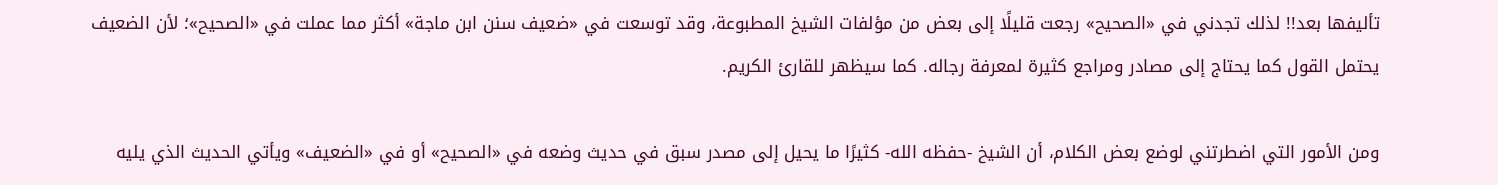تأليفها بعد!! لذلك تجدني في «الصحيح» رجعت قليلًا إلى بعض من مؤلفات الشيخ المطبوعة، وقد توسعت في «ضعيف سنن ابن ماجة» أكثر مما عملت في «الصحيح»؛ لأن الضعيف يحتمل القول كما يحتاج إلى مصادر ومراجع كثيرة لمعرفة رجاله. كما سيظهر للقارئ الكريم.

ومن الأمور التي اضطرتني لوضع بعض الكلام، أن الشيخ -حفظه الله- كثيرًا ما يحيل إلى مصدر سبق في حديث وضعه في «الصحيح» أو في «الضعيف» ويأتي الحديث الذي يليه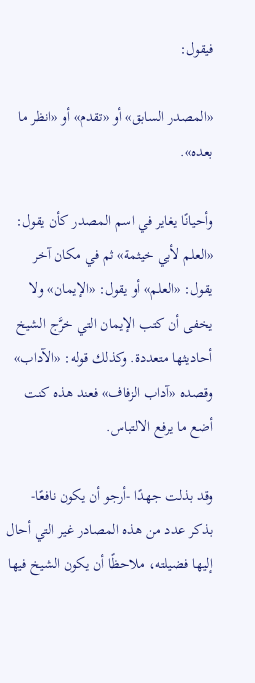فيقول:

«المصدر السابق» أو «تقدم» أو «انظر ما بعده».

وأحيانًا يغاير في اسم المصدر كأن يقول: «العلم لأبي خيثمة» ثم في مكان آخر يقول: «العلم» أو يقول: «الإيمان» ولا يخفى أن كتب الإيمان التي خرَّج الشيخ أحاديثها متعددة. وكذلك قوله: «الآداب» وقصده «آداب الزفاف» فعند هذه كنت أضع ما يرفع الالتباس.

وقد بذلت جهدًا -أرجو أن يكون نافعًا- بذكر عدد من هذه المصادر غير التي أحال إليها فضيلته، ملاحظًا أن يكون الشيخ فيها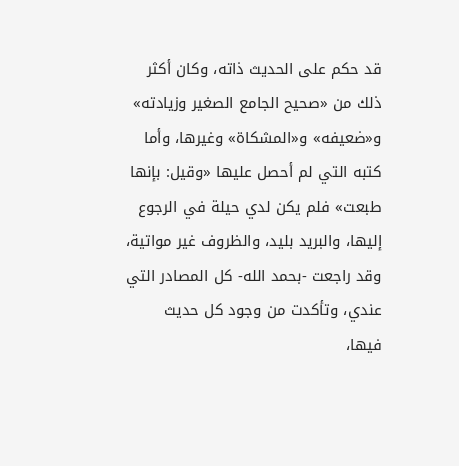قد حكم على الحديث ذاته، وكان أكثر ذلك من «صحيح الجامع الصغير وزيادته» و«ضعيفه» و«المشكاة» وغيرها، وأما كتبه التي لم أحصل عليها «وقيل: بإنها طبعت» فلم يكن لدي حيلة في الرجوع إليها، والبريد بليد، والظروف غير مواتية، وقد راجعت -بحمد الله- كل المصادر التي عندي، وتأكدت من وجود كل حديث فيها،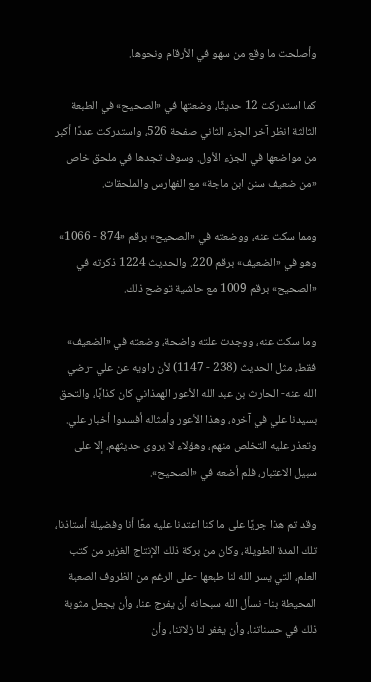وأصلحت ما وقع من سهو في الأرقام ونحوها.

كما استدركت 12 حديثًا، وضعتها في «الصحيح» في الطبعة الثالثة انظر آخر الجزء الثاني صفحة 526، واستدركت عددًا أكبر من مواضعها في الجزء الأول. وسوف تجدها في ملحق خاص «من ضعيف سنن ابن ماجة» مع الفهارس والملحقات.

ومما سكت عنه، ووضعته في «الصحيح» برقم «874 - 1066» وهو في «الضعيف» برقم 220. والحديث 1224 ذكرته في «الصحيح» برقم 1009 مع حاشية توضح ذلك.

وما سكت عنه، ووجدت علته واضحة، وضعته في «الضعيف» فقط، مثل الحديث (238 - 1147) لأن راويه عن علي -رضي الله عنه- الحارث بن عبد الله الأعور الهمذاني كان كذابًا، والتحق بسيدنا علي في آخره، وهذا الأعور وأمثاله أفسدوا أخبار علي. وتعذر عليه التخلص منهم، وهؤلاء لا يروى حديثهم، إلا على سبيل الاعتبار، فلم أضعه في «الصحيح».

وقد تم هذا جريًا على ما كنا اعتدنا عليه معًا أنا وفضيلة أستاذنا، تلك المدة الطويلة، وكان من بركة ذلك الإنتاج الغزير من كتب العلم، التي يسر الله لنا طبعها -على الرغم من الظروف الصعبة المحيطة بنا- نسأل الله سبحانه أن يفرج عنا، وأن يجعل مثوبة ذلك في حسناتنا، وأن يغفر لنا زلاتنا، وأن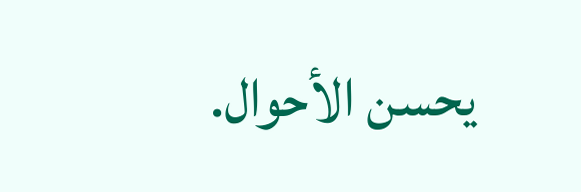يحسن الأحوال.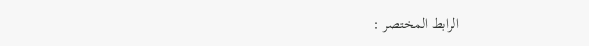الرابط المختصر :